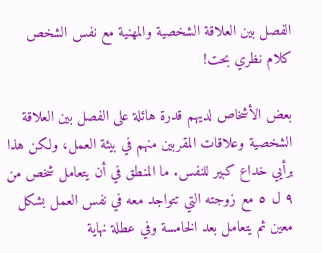الفصل بين العلاقة الشخصية والمهنية مع نفس الشخص كلام نظري بحت!

بعض الأشخاص لديهم قدرة هائلة على الفصل بين العلاقة الشخصية وعلاقات المقربين منهم في بيئة العمل، ولكن هذا برأيي خداع كبير للنفس. ما المنطق في أن يتعامل شخص من ٩ ل ٥ مع زوجته التي تتواجد معه في نفس العمل بشكل معين ثم يتعامل بعد الخامسة وفي عطلة نهاية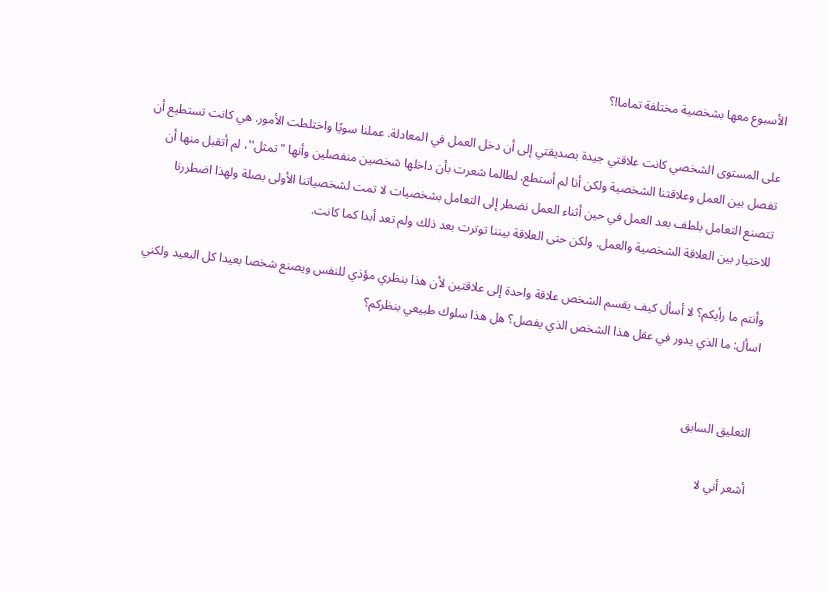الأسبوع معها بشخصية مختلفة تماما!؟

على المستوى الشخصي كانت علاقتي جيدة بصديقتي إلى أن دخل العمل في المعادلة. عملنا سويًا واختلطت الأمور. هي كانت تستطيع أن تفصل بين العمل وعلاقتنا الشخصية ولكن أنا لم أستطع. لطالما شعرت بأن داخلها شخصين منفصلين وأنها "تمثل''، لم أتقبل منها أن تتصنع التعامل بلطف بعد العمل في حين أثناء العمل نضطر إلى التعامل بشخصيات لا تمت لشخصياتنا الأولى بصلة ولهذا اضطررنا للاختيار بين العلاقة الشخصية والعمل. ولكن حتى العلاقة بيننا توترت بعد ذلك ولم تعد أبدا كما كانت.

وأنتم ما رأيكم؟ لا أسأل كيف يقسم الشخص علاقة واحدة إلى علاقتين لأن هذا بنظري مؤذي للنفس ويصنع شخصا بعيدا كل البعيد ولكني اسأل: ما الذي يدور في عقل هذا الشخص الذي يفصل؟ هل هذا سلوك طبيعي بنظركم؟


التعليق السابق

أشعر أني لا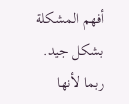أفهم المشكلة بشكل جيد. ربما لأنها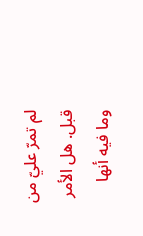لم تمرّ عليّ من قبل. هل الأمر وما فيه أنها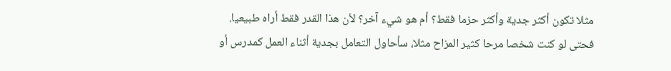مثلا تكون أكثر جدية وأكثر حزما فقط؟ أم هو شيء آخر؟ لأن هذا القدر فقط أراه طبيعيا. فحتى لو كنت شخصا مرحا كثير المزاح مثلا، سأحاول التعامل بجدية أثناء العمل كمدرس أو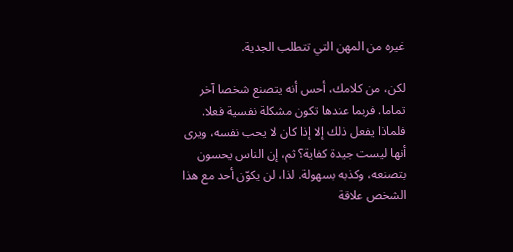غيره من المهن التي تتطلب الجدية.

لكن، من كلامك، أحس أنه يتصنع شخصا آخر تماما. فربما عندها تكون مشكلة نفسية فعلا. فلماذا يفعل ذلك إلا إذا كان لا يحب نفسه، ويرى أنها ليست جيدة كفاية؟ ثم، إن الناس يحسون بتصنعه، وكذبه بسهولة. لذا، لن يكوّن أحد مع هذا الشخص علاقة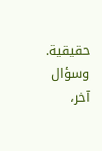حقيقية. وسؤال آخر،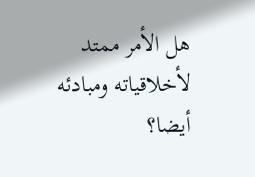هل الأمر ممتد لأخلاقياته ومبادئه أيضا؟